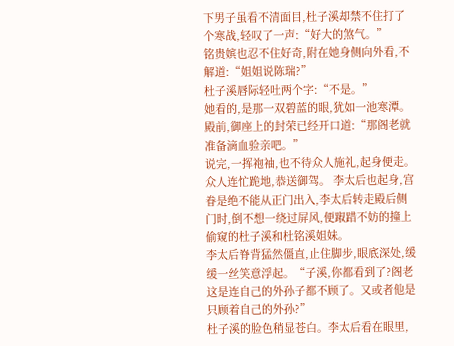下男子虽看不清面目,杜子溪却禁不住打了个寒战,轻叹了一声:“好大的煞气。”
铭贵嫔也忍不住好奇,附在她身侧向外看,不解道:“姐姐说陈瑞?”
杜子溪唇际轻吐两个字:“不是。”
她看的,是那一双碧蓝的眼,犹如一池寒潭。
殿前,御座上的封荣已经开口道:“那阁老就准备滴血验亲吧。”
说完,一挥袍袖,也不待众人施礼,起身便走。
众人连忙跪地,恭送御驾。 李太后也起身,宫眷是绝不能从正门出入,李太后转走殿后侧门时,倒不想一绕过屏风,便踧踖不妨的撞上偷窥的杜子溪和杜铭溪姐妹。
李太后脊背猛然僵直,止住脚步,眼底深处,缓缓一丝笑意浮起。“子溪,你都看到了?阁老这是连自己的外孙子都不顾了。又或者他是只顾着自己的外孙?”
杜子溪的脸色稍显苍白。李太后看在眼里,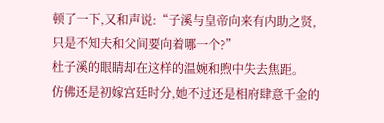顿了一下,又和声说:“子溪与皇帝向来有内助之贤,只是不知夫和父间要向着哪一个?”
杜子溪的眼睛却在这样的温婉和煦中失去焦距。
仿佛还是初嫁宫廷时分,她不过还是相府肆意千金的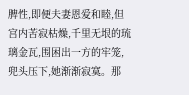脾性,即便夫妻恩爱和睦,但宫内苦寂枯燥,千里无垠的琉璃金瓦,围困出一方的牢笼,兜头压下,她渐渐寂寞。那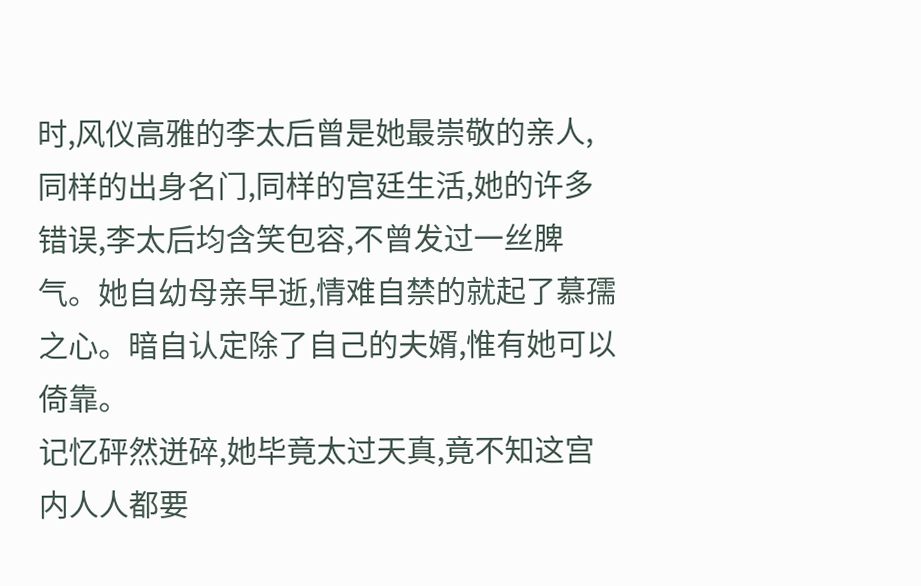时,风仪高雅的李太后曾是她最崇敬的亲人,同样的出身名门,同样的宫廷生活,她的许多错误,李太后均含笑包容,不曾发过一丝脾气。她自幼母亲早逝,情难自禁的就起了慕孺之心。暗自认定除了自己的夫婿,惟有她可以倚靠。
记忆砰然迸碎,她毕竟太过天真,竟不知这宫内人人都要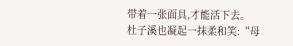带着一张面具,才能活下去。
杜子溪也凝起一抹柔和笑:“母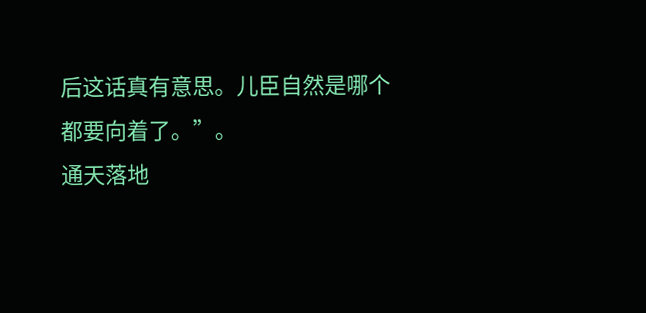后这话真有意思。儿臣自然是哪个都要向着了。”。
通天落地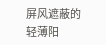屏风遮蔽的轻薄阳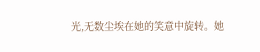光,无数尘埃在她的笑意中旋转。她